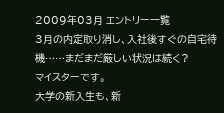2009年03月 エントリー一覧
3月の内定取り消し、入社後すぐの自宅待機……まだまだ厳しい状況は続く?
マイスターです。
大学の新入生も、新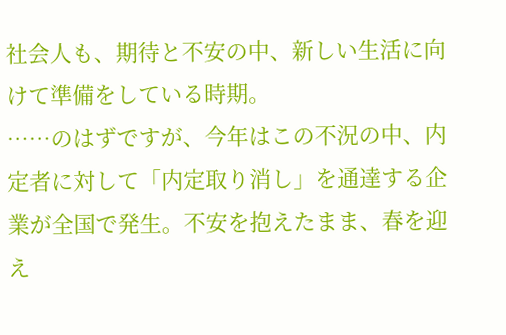社会人も、期待と不安の中、新しい生活に向けて準備をしている時期。
……のはずですが、今年はこの不況の中、内定者に対して「内定取り消し」を通達する企業が全国で発生。不安を抱えたまま、春を迎え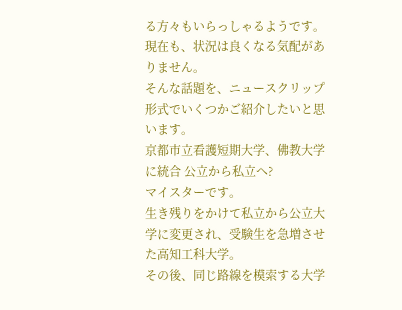る方々もいらっしゃるようです。
現在も、状況は良くなる気配がありません。
そんな話題を、ニュースクリップ形式でいくつかご紹介したいと思います。
京都市立看護短期大学、佛教大学に統合 公立から私立へ?
マイスターです。
生き残りをかけて私立から公立大学に変更され、受験生を急増させた高知工科大学。
その後、同じ路線を模索する大学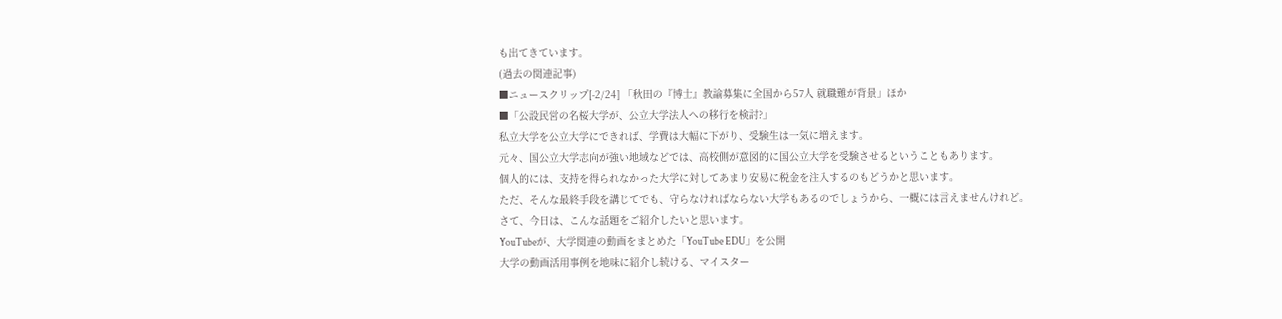も出てきています。
(過去の関連記事)
■ニュースクリップ[-2/24] 「秋田の『博士』教諭募集に全国から57人 就職難が背景」ほか
■「公設民営の名桜大学が、公立大学法人への移行を検討?」
私立大学を公立大学にできれば、学費は大幅に下がり、受験生は一気に増えます。
元々、国公立大学志向が強い地域などでは、高校側が意図的に国公立大学を受験させるということもあります。
個人的には、支持を得られなかった大学に対してあまり安易に税金を注入するのもどうかと思います。
ただ、そんな最終手段を講じてでも、守らなければならない大学もあるのでしょうから、一概には言えませんけれど。
さて、今日は、こんな話題をご紹介したいと思います。
YouTubeが、大学関連の動画をまとめた「YouTube EDU」を公開
大学の動画活用事例を地味に紹介し続ける、マイスター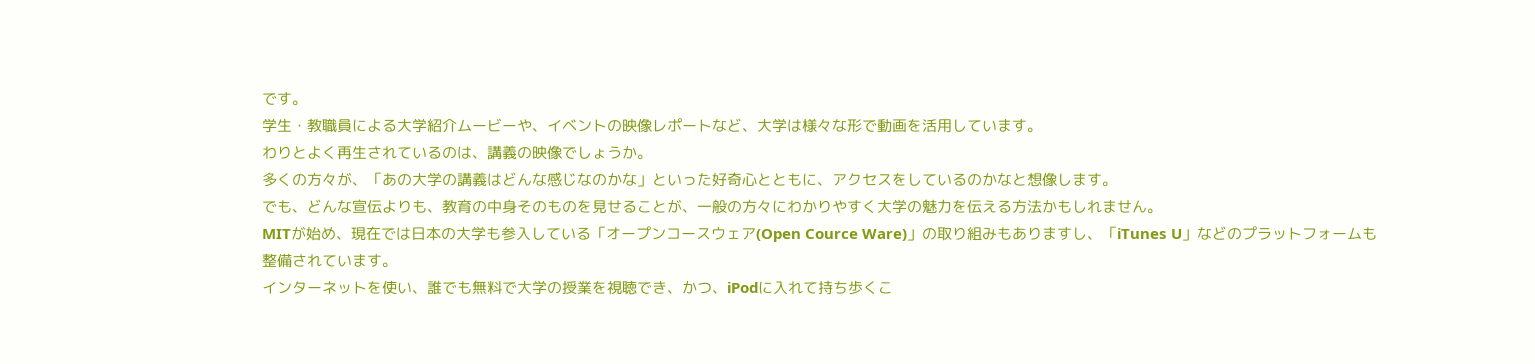です。
学生・教職員による大学紹介ムービーや、イベントの映像レポートなど、大学は様々な形で動画を活用しています。
わりとよく再生されているのは、講義の映像でしょうか。
多くの方々が、「あの大学の講義はどんな感じなのかな」といった好奇心とともに、アクセスをしているのかなと想像します。
でも、どんな宣伝よりも、教育の中身そのものを見せることが、一般の方々にわかりやすく大学の魅力を伝える方法かもしれません。
MITが始め、現在では日本の大学も参入している「オープンコースウェア(Open Cource Ware)」の取り組みもありますし、「iTunes U」などのプラットフォームも整備されています。
インターネットを使い、誰でも無料で大学の授業を視聴でき、かつ、iPodに入れて持ち歩くこ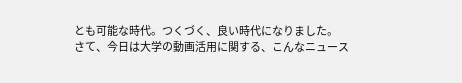とも可能な時代。つくづく、良い時代になりました。
さて、今日は大学の動画活用に関する、こんなニュース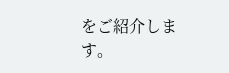をご紹介します。